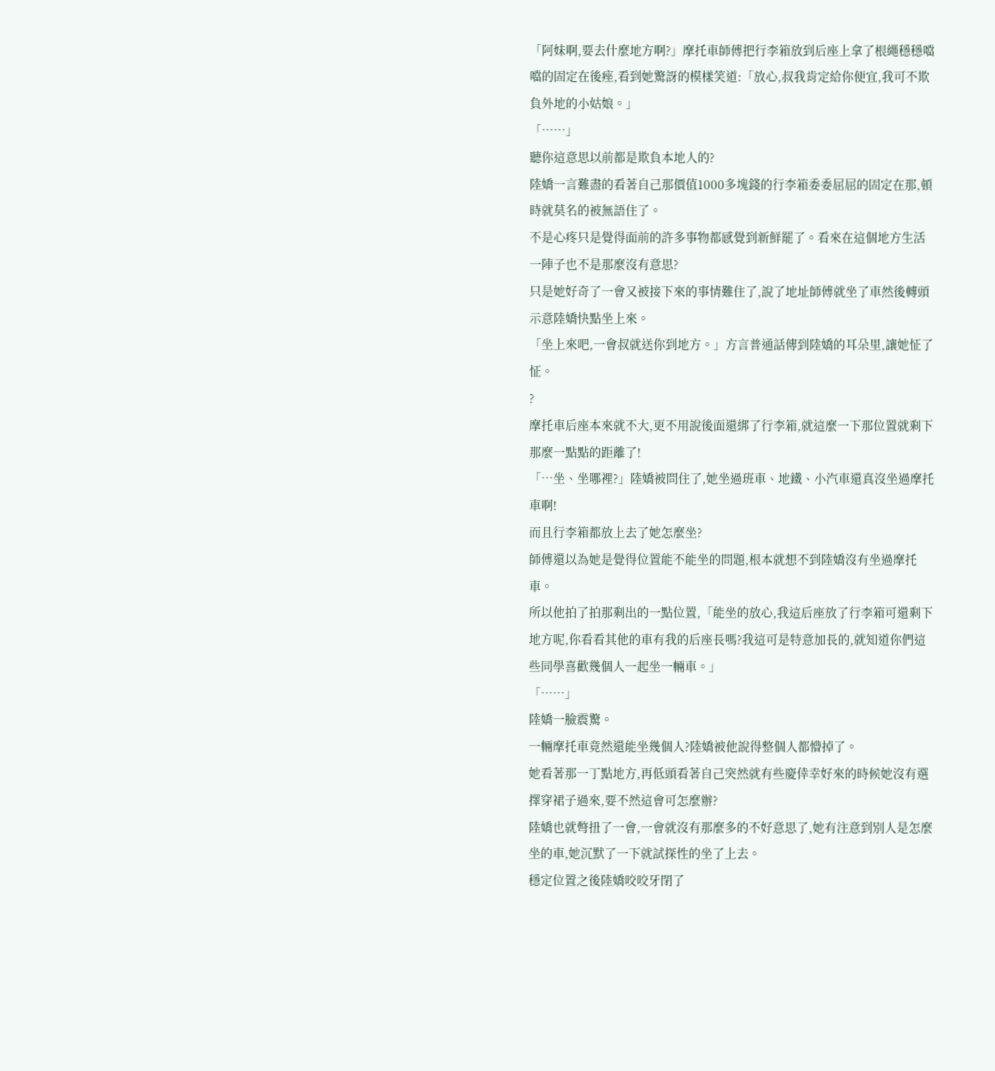「阿妹啊,要去什麼地方啊?」摩托車師傅把行李箱放到后座上拿了根繩穩穩噹噹的固定在後痤,看到她驚訝的模樣笑道:「放心,叔我肯定給你便宜,我可不欺負外地的小姑娘。」
「……」
聽你這意思以前都是欺負本地人的?
陸嬌一言難盡的看著自己那價值1000多塊錢的行李箱委委屈屈的固定在那,頓時就莫名的被無語住了。
不是心疼只是覺得面前的許多事物都感覺到新鮮罷了。看來在這個地方生活一陣子也不是那麼沒有意思?
只是她好奇了一會又被接下來的事情難住了,說了地址師傅就坐了車然後轉頭示意陸嬌快點坐上來。
「坐上來吧,一會叔就送你到地方。」方言普通話傳到陸嬌的耳朵里,讓她怔了怔。
?
摩托車后座本來就不大,更不用說後面還綁了行李箱,就這麼一下那位置就剩下那麼一點點的距離了!
「…坐、坐哪裡?」陸嬌被問住了,她坐過班車、地鐵、小汽車還真沒坐過摩托車啊!
而且行李箱都放上去了她怎麼坐?
師傅還以為她是覺得位置能不能坐的問題,根本就想不到陸嬌沒有坐過摩托車。
所以他拍了拍那剩出的一點位置,「能坐的放心,我這后座放了行李箱可還剩下地方呢,你看看其他的車有我的后座長嗎?我這可是特意加長的,就知道你們這些同學喜歡幾個人一起坐一輛車。」
「……」
陸嬌一臉震驚。
一輛摩托車竟然還能坐幾個人?陸嬌被他說得整個人都懵掉了。
她看著那一丁點地方,再低頭看著自己突然就有些慶倖幸好來的時候她沒有選擇穿裙子過來,要不然這會可怎麼辦?
陸嬌也就彆扭了一會,一會就沒有那麼多的不好意思了,她有注意到別人是怎麼坐的車,她沉默了一下就試探性的坐了上去。
穩定位置之後陸嬌咬咬牙閉了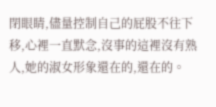閉眼睛,儘量控制自己的屁股不往下移,心裡一直默念,沒事的這裡沒有熟人,她的淑女形象還在的,還在的。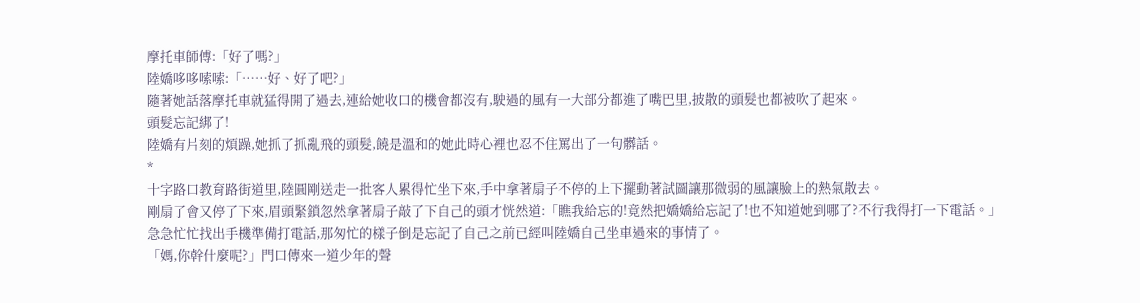摩托車師傅:「好了嗎?」
陸嬌哆哆嗦嗦:「……好、好了吧?」
隨著她話落摩托車就猛得開了過去,連給她收口的機會都沒有,駛過的風有一大部分都進了嘴巴里,披散的頭髮也都被吹了起來。
頭髮忘記綁了!
陸嬌有片刻的煩躁,她抓了抓亂飛的頭髮,饒是溫和的她此時心裡也忍不住罵出了一句髒話。
*
十字路口教育路街道里,陸圓剛送走一批客人累得忙坐下來,手中拿著扇子不停的上下擺動著試圖讓那微弱的風讓臉上的熱氣散去。
剛扇了會又停了下來,眉頭緊鎖忽然拿著扇子敲了下自己的頭才恍然道:「瞧我給忘的!竟然把嬌嬌給忘記了!也不知道她到哪了?不行我得打一下電話。」
急急忙忙找出手機準備打電話,那匆忙的樣子倒是忘記了自己之前已經叫陸嬌自己坐車過來的事情了。
「媽,你幹什麼呢?」門口傳來一道少年的聲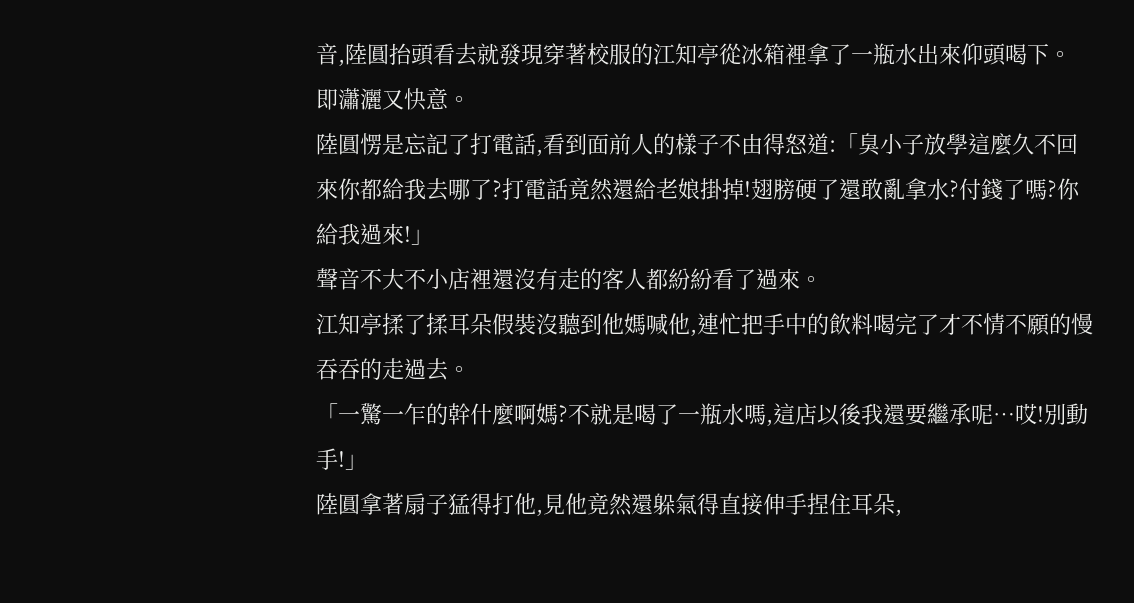音,陸圓抬頭看去就發現穿著校服的江知亭從冰箱裡拿了一瓶水出來仰頭喝下。
即瀟灑又快意。
陸圓愣是忘記了打電話,看到面前人的樣子不由得怒道:「臭小子放學這麼久不回來你都給我去哪了?打電話竟然還給老娘掛掉!翅膀硬了還敢亂拿水?付錢了嗎?你給我過來!」
聲音不大不小店裡還沒有走的客人都紛紛看了過來。
江知亭揉了揉耳朵假裝沒聽到他媽喊他,連忙把手中的飲料喝完了才不情不願的慢吞吞的走過去。
「一驚一乍的幹什麼啊媽?不就是喝了一瓶水嗎,這店以後我還要繼承呢…哎!別動手!」
陸圓拿著扇子猛得打他,見他竟然還躲氣得直接伸手捏住耳朵,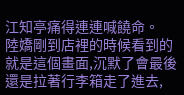江知亭痛得連連喊饒命。
陸嬌剛到店裡的時候看到的就是這個畫面,沉默了會最後還是拉著行李箱走了進去,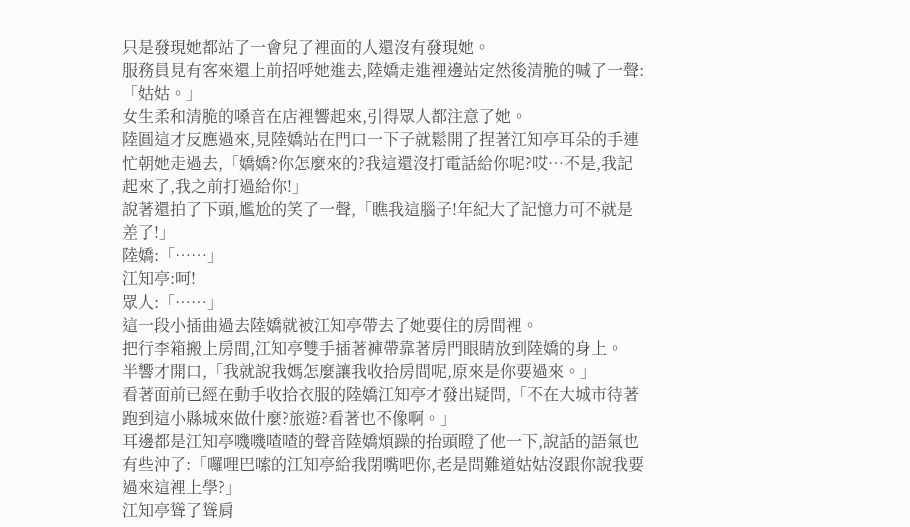只是發現她都站了一會兒了裡面的人還沒有發現她。
服務員見有客來還上前招呼她進去,陸嬌走進裡邊站定然後清脆的喊了一聲:「姑姑。」
女生柔和清脆的嗓音在店裡響起來,引得眾人都注意了她。
陸圓這才反應過來,見陸嬌站在門口一下子就鬆開了捏著江知亭耳朵的手連忙朝她走過去,「嬌嬌?你怎麼來的?我這還沒打電話給你呢?哎…不是,我記起來了,我之前打過給你!」
說著還拍了下頭,尷尬的笑了一聲,「瞧我這腦子!年紀大了記憶力可不就是差了!」
陸嬌:「……」
江知亭:呵!
眾人:「……」
這一段小插曲過去陸嬌就被江知亭帶去了她要住的房間裡。
把行李箱搬上房間,江知亭雙手插著褲帶靠著房門眼睛放到陸嬌的身上。
半響才開口,「我就說我媽怎麼讓我收拾房間呢,原來是你要過來。」
看著面前已經在動手收拾衣服的陸嬌江知亭才發出疑問,「不在大城市待著跑到這小縣城來做什麼?旅遊?看著也不像啊。」
耳邊都是江知亭嘰嘰喳喳的聲音陸嬌煩躁的抬頭瞪了他一下,說話的語氣也有些沖了:「囉哩巴嗦的江知亭給我閉嘴吧你,老是問難道姑姑沒跟你說我要過來這裡上學?」
江知亭聳了聳肩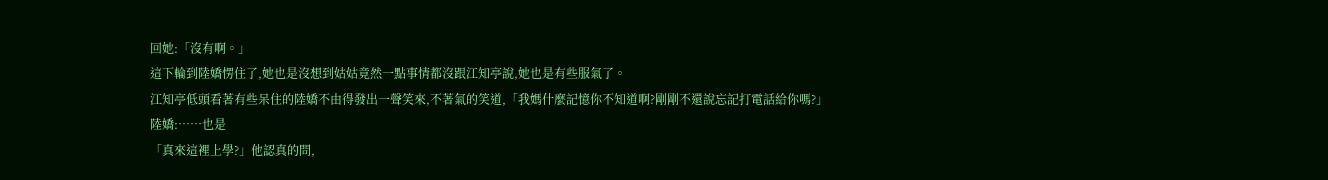回她:「沒有啊。」
這下輪到陸嬌愣住了,她也是沒想到姑姑竟然一點事情都沒跟江知亭說,她也是有些服氣了。
江知亭低頭看著有些呆住的陸嬌不由得發出一聲笑來,不著氣的笑道,「我媽什麼記憶你不知道啊?剛剛不還說忘記打電話給你嗎?」
陸嬌:……也是
「真來這裡上學?」他認真的問,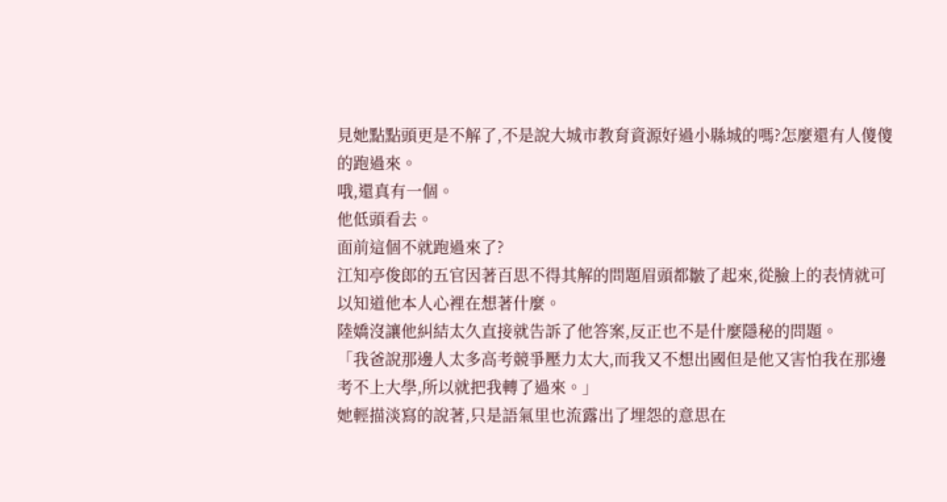見她點點頭更是不解了,不是說大城市教育資源好過小縣城的嗎?怎麼還有人傻傻的跑過來。
哦,還真有一個。
他低頭看去。
面前這個不就跑過來了?
江知亭俊郎的五官因著百思不得其解的問題眉頭都皺了起來,從臉上的表情就可以知道他本人心裡在想著什麼。
陸嬌沒讓他糾結太久直接就告訴了他答案,反正也不是什麼隱秘的問題。
「我爸說那邊人太多高考競爭壓力太大,而我又不想出國但是他又害怕我在那邊考不上大學,所以就把我轉了過來。」
她輕描淡寫的說著,只是語氣里也流露出了埋怨的意思在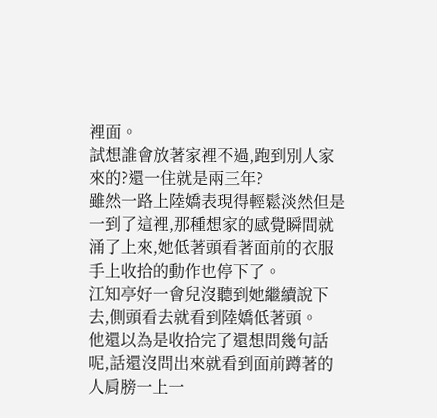裡面。
試想誰會放著家裡不過,跑到別人家來的?還一住就是兩三年?
雖然一路上陸嬌表現得輕鬆淡然但是一到了這裡,那種想家的感覺瞬間就涌了上來,她低著頭看著面前的衣服手上收拾的動作也停下了。
江知亭好一會兒沒聽到她繼續說下去,側頭看去就看到陸嬌低著頭。
他還以為是收拾完了還想問幾句話呢,話還沒問出來就看到面前蹲著的人肩膀一上一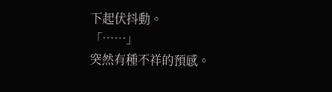下起伏抖動。
「……」
突然有種不祥的預感。